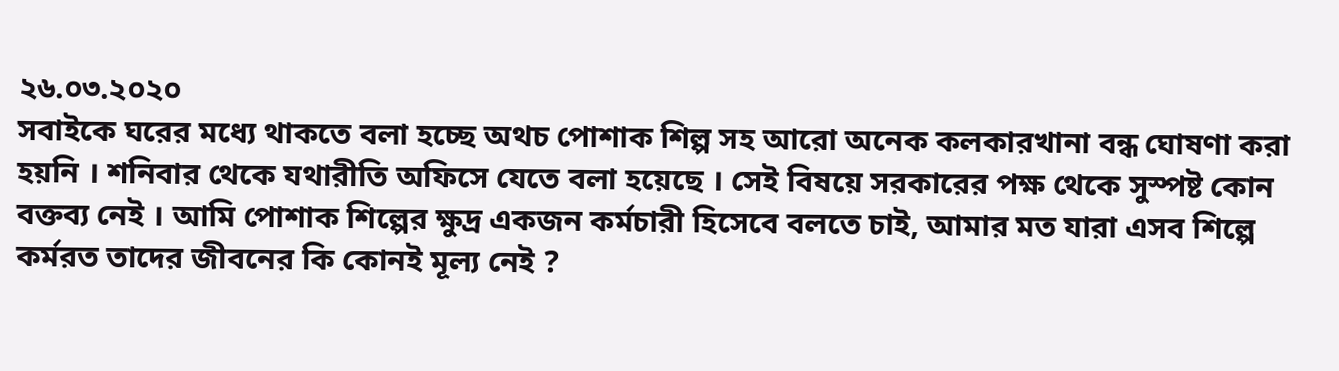২৬.০৩.২০২০
সবাইকে ঘরের মধ্যে থাকতে বলা হচ্ছে অথচ পোশাক শিল্প সহ আরো অনেক কলকারখানা বন্ধ ঘোষণা করা হয়নি । শনিবার থেকে যথারীতি অফিসে যেতে বলা হয়েছে । সেই বিষয়ে সরকারের পক্ষ থেকে সুস্পষ্ট কোন বক্তব্য নেই । আমি পোশাক শিল্পের ক্ষুদ্র একজন কর্মচারী হিসেবে বলতে চাই, আমার মত যারা এসব শিল্পে কর্মরত তাদের জীবনের কি কোনই মূল্য নেই ?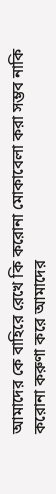আমাদের কে বাহিরে রেখে কি করোনা মোকাবেলা করা সম্ভব নাকি করোনা করুণা করে আমাদের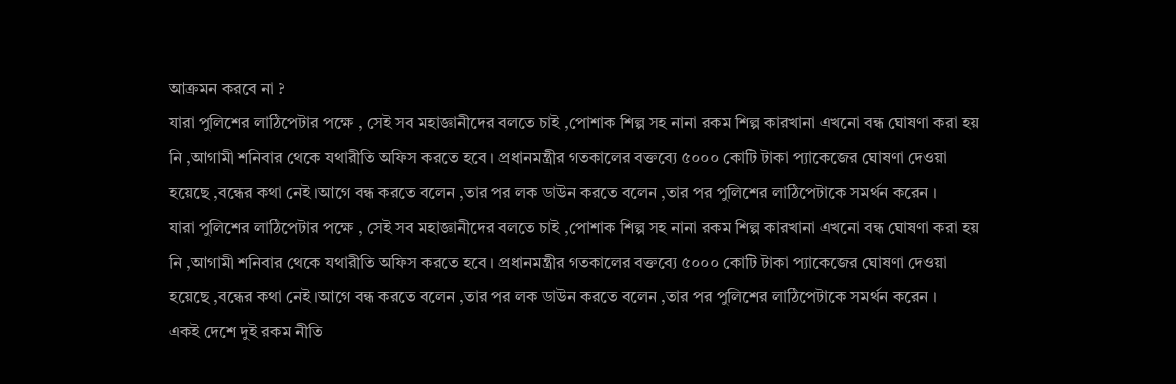আক্রমন করবে না ?
যারা পুলিশের লাঠিপেটার পক্ষে , সেই সব মহাজ্ঞানীদের বলতে চাই ,পোশাক শিল্প সহ নানা রকম শিল্প কারখানা এখনো বন্ধ ঘোষণা করা হয় নি ,আগামী শনিবার থেকে যথারীতি অফিস করতে হবে । প্রধানমন্ত্রীর গতকালের বক্তব্যে ৫০০০ কোটি টাকা প্যাকেজের ঘোষণা দেওয়া হয়েছে ,বন্ধের কথা নেই ।আগে বন্ধ করতে বলেন ,তার পর লক ডাউন করতে বলেন ,তার পর পুলিশের লাঠিপেটাকে সমর্থন করেন ।
যারা পুলিশের লাঠিপেটার পক্ষে , সেই সব মহাজ্ঞানীদের বলতে চাই ,পোশাক শিল্প সহ নানা রকম শিল্প কারখানা এখনো বন্ধ ঘোষণা করা হয় নি ,আগামী শনিবার থেকে যথারীতি অফিস করতে হবে । প্রধানমন্ত্রীর গতকালের বক্তব্যে ৫০০০ কোটি টাকা প্যাকেজের ঘোষণা দেওয়া হয়েছে ,বন্ধের কথা নেই ।আগে বন্ধ করতে বলেন ,তার পর লক ডাউন করতে বলেন ,তার পর পুলিশের লাঠিপেটাকে সমর্থন করেন ।
একই দেশে দুই রকম নীতি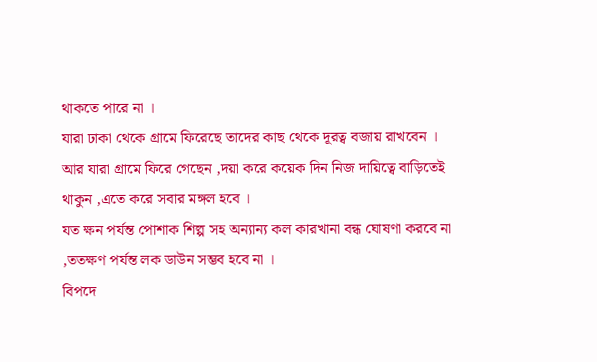থাকতে পারে না ।
যারা ঢাকা থেকে গ্রামে ফিরেছে তাদের কাছ থেকে দূরত্ব বজায় রাখবেন । আর যারা গ্রামে ফিরে গেছেন ,দয়া করে কয়েক দিন নিজ দায়িত্বে বাড়িতেই থাকুন ,এতে করে সবার মঙ্গল হবে ।
যত ক্ষন পর্যন্ত পোশাক শিল্প সহ অন্যান্য কল কারখানা বন্ধ ঘোষণা করবে না ,ততক্ষণ পর্যন্ত লক ডাউন সম্ভব হবে না ।
বিপদে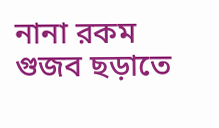নানা রকম গুজব ছড়াতে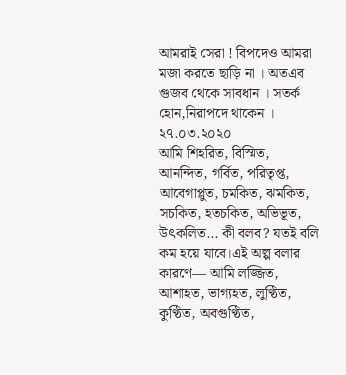আমরাই সেরা ! বিপদেও আমরা মজা করতে ছাড়ি না । অতএব গুজব থেকে সাবধান । সতর্ক হোন,নিরাপদে থাকেন ।
২৭.০৩.২০২০
আমি শিহরিত, বিস্মিত, আনন্দিত, গর্বিত, পরিতৃপ্ত, আবেগাপ্লুত, চমকিত, ঝমকিত, সচকিত, হতচকিত, অভিভূত, উৎকলিত... কী বলব? যতই বলি কম হয়ে যাবে।এই অল্প বলার কারণে— আমি লজ্জিত, আশাহত, ভাগ্যহত, লুণ্ঠিত, কুণ্ঠিত, অবগুণ্ঠিত,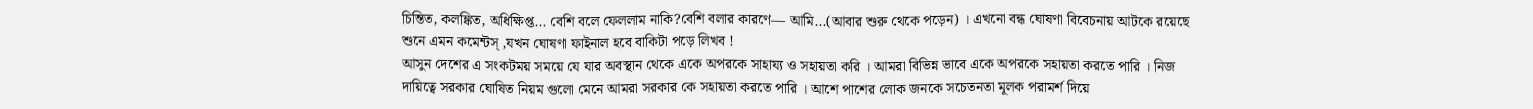চিন্তিত, কলঙ্কিত, অধিক্ষিপ্ত... বেশি বলে ফেললাম নাকি?বেশি বলার কারণে— আমি...(আবার শুরু থেকে পড়েন) । এখনো বন্ধ ঘোষণা বিবেচনায় আটকে রয়েছে শুনে এমন কমেন্টস্ ,যখন ঘোষণা ফাইনাল হবে বাকিটা পড়ে লিখব !
আসুন দেশের এ সংকটময় সময়ে যে যার অবস্থান থেকে একে অপরকে সাহায্য ও সহায়তা করি । আমরা বিভিন্ন ভাবে একে অপরকে সহায়তা করতে পারি । নিজ দায়িত্বে সরকার ঘোষিত নিয়ম গুলো মেনে আমরা সরকার কে সহায়তা করতে পারি । আশে পাশের লোক জনকে সচেতনতা মূলক পরামর্শ দিয়ে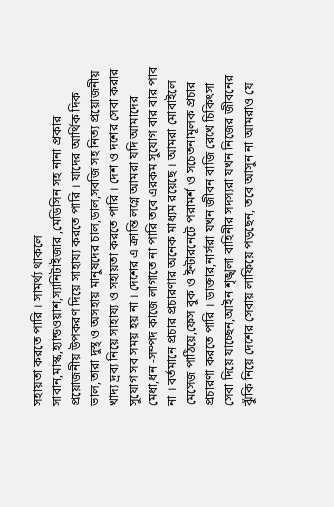সহায়তা করতে পারি । সামর্থ্য থাকলে সাবান,মাস্ক,হ্যান্ডওয়াশ,স্যানিটাইজার ,মেডিসিন সহ নানা প্রকার প্রয়োজনীয় উপকরণ দিয়ে সাহায্য করতে পারি । যাদের আর্থিক দিক ভাল,তারা দুস্থ ও অসহায় মানুষদের চাল,ডাল,সবজি সহ নিত্য প্রয়োজনীয় খাদ্য দ্রব্য নিয়ে সাহায্য ও সহায়তা করতে পারি । দেশ ও দশের সেবা করার সুযোগ সব সময় হয় না । দেশের এ ক্রান্তি লগ্নে আমরা যদি আমাদের মেধা,ধন -সম্পদ কাজে লাগাতে না পারি তবে এরকম সুযোগ বার বার পাব না । বর্তমানে প্রচার প্রচারণার অনেক মাধ্যম রয়েছে । আমরা মোবাইলে মেসেজ পাঠিয়ে,ফেস বুক ও ইন্টারনেটে পরামর্শ ও সচেতনামূলক প্রচার প্রচারণা করতে পারি । ডাক্তার,নার্সরা যখন জীবন বাজি রেখে চিকিৎসা সেবা দিয়ে যাচ্ছেন,আইন শৃঙ্খলা বাহিনীর সদস্যরা যখন নিজের জীবনের ঝুঁকি নিয়ে দেশের সেবায় লাফিয়ে পড়ছেন, তবে আসুন না আমরাও যে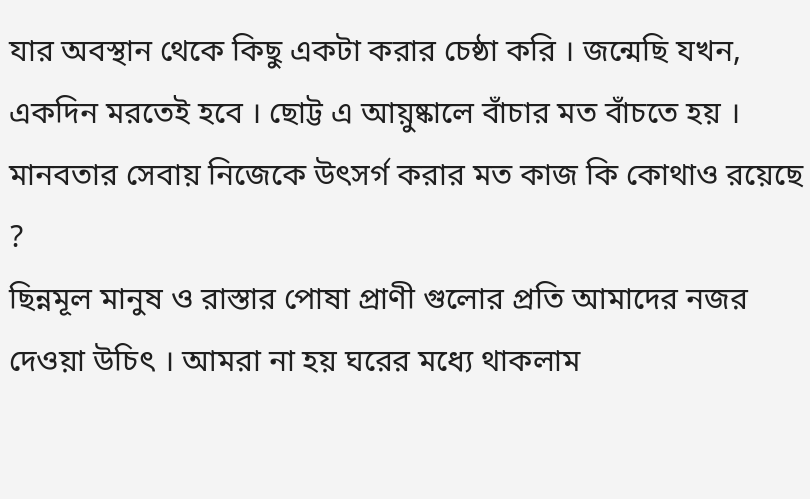যার অবস্থান থেকে কিছু একটা করার চেষ্ঠা করি । জন্মেছি যখন, একদিন মরতেই হবে । ছোট্ট এ আয়ুষ্কালে বাঁচার মত বাঁচতে হয় । মানবতার সেবায় নিজেকে উৎসর্গ করার মত কাজ কি কোথাও রয়েছে ?
ছিন্নমূল মানুষ ও রাস্তার পোষা প্রাণী গুলোর প্রতি আমাদের নজর দেওয়া উচিৎ । আমরা না হয় ঘরের মধ্যে থাকলাম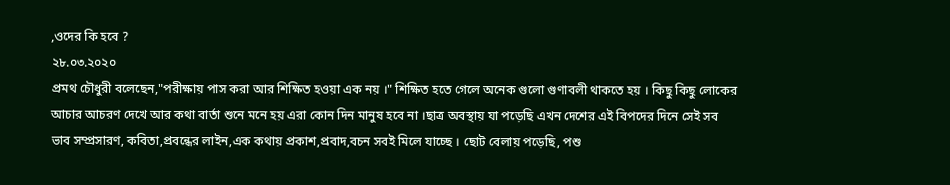,ওদের কি হবে ?
২৮.০৩.২০২০
প্রমথ চৌধুরী বলেছেন,"পরীক্ষায় পাস করা আর শিক্ষিত হওয়া এক নয় ।" শিক্ষিত হতে গেলে অনেক গুলো গুণাবলী থাকতে হয় । কিছু কিছু লোকের আচার আচরণ দেখে আর কথা বার্তা শুনে মনে হয় এরা কোন দিন মানুষ হবে না ।ছাত্র অবস্থায় যা পড়েছি এখন দেশের এই বিপদের দিনে সেই সব ভাব সম্প্রসারণ, কবিতা,প্রবন্ধের লাইন,এক কথায় প্রকাশ,প্রবাদ,বচন সবই মিলে যাচ্ছে । ছোট বেলায় পড়েছি, পশু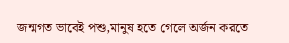জন্মগত ভাবেই পশু,মানুষ হতে গেলে অর্জন করতে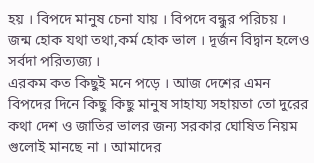হয় । বিপদে মানুষ চেনা যায় । বিপদে বন্ধুর পরিচয় । জন্ম হোক যথা তথা,কর্ম হোক ভাল । দূর্জন বিদ্বান হলেও সর্বদা পরিত্যজ্য ।
এরকম কত কিছুই মনে পড়ে । আজ দেশের এমন বিপদের দিনে কিছু কিছু মানুষ সাহায্য সহায়তা তো দুরের কথা দেশ ও জাতির ভালর জন্য সরকার ঘোষিত নিয়ম গুলোই মানছে না । আমাদের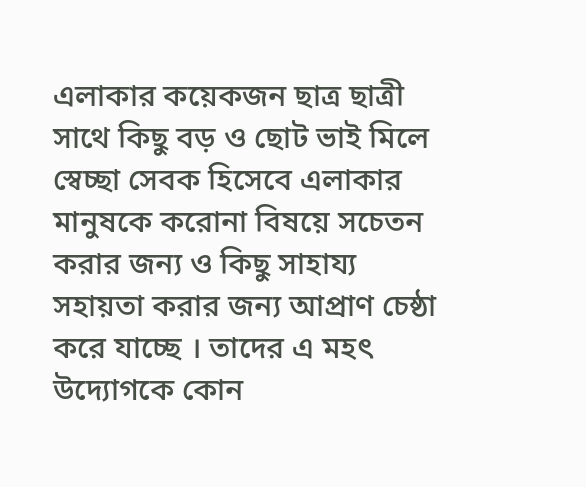এলাকার কয়েকজন ছাত্র ছাত্রী সাথে কিছু বড় ও ছোট ভাই মিলে স্বেচ্ছা সেবক হিসেবে এলাকার মানুষকে করোনা বিষয়ে সচেতন করার জন্য ও কিছু সাহায্য সহায়তা করার জন্য আপ্রাণ চেষ্ঠা করে যাচ্ছে । তাদের এ মহৎ উদ্যোগকে কোন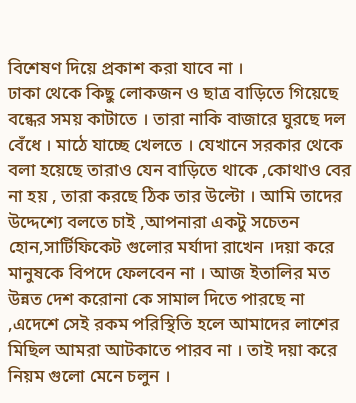বিশেষণ দিয়ে প্রকাশ করা যাবে না ।
ঢাকা থেকে কিছু লোকজন ও ছাত্র বাড়িতে গিয়েছে বন্ধের সময় কাটাতে । তারা নাকি বাজারে ঘুরছে দল বেঁধে । মাঠে যাচ্ছে খেলতে । যেখানে সরকার থেকে বলা হয়েছে তারাও যেন বাড়িতে থাকে ,কোথাও বের না হয় , তারা করছে ঠিক তার উল্টো । আমি তাদের উদ্দেশ্যে বলতে চাই ,আপনারা একটু সচেতন হোন,সার্টিফিকেট গুলোর মর্যাদা রাখেন ।দয়া করে মানুষকে বিপদে ফেলবেন না । আজ ইতালির মত উন্নত দেশ করোনা কে সামাল দিতে পারছে না ,এদেশে সেই রকম পরিস্থিতি হলে আমাদের লাশের মিছিল আমরা আটকাতে পারব না । তাই দয়া করে নিয়ম গুলো মেনে চলুন ।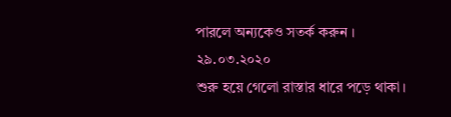পারলে অন্যকেও সতর্ক করুন ।
২৯.০৩.২০২০
শুরু হয়ে গেলো রাস্তার ধারে পড়ে থাকা।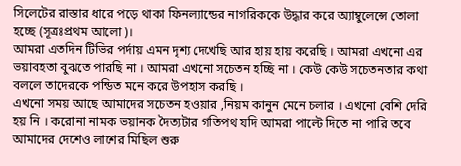সিলেটের রাস্তার ধারে পড়ে থাকা ফিনল্যান্ডের নাগরিককে উদ্ধার করে অ্যাম্বুলেন্সে তোলা হচ্ছে (সূত্রঃপ্রথম আলো )।
আমরা এতদিন টিভির পর্দায় এমন দৃশ্য দেখেছি আর হায় হায় করেছি । আমরা এখনো এর ভয়াবহতা বুঝতে পারছি না । আমরা এখনো সচেতন হচ্ছি না । কেউ কেউ সচেতনতার কথা বললে তাদেরকে পন্ডিত মনে করে উপহাস করছি ।
এখনো সময় আছে আমাদের সচেতন হওয়ার ,নিয়ম কানুন মেনে চলার । এখনো বেশি দেরি হয় নি । করোনা নামক ভয়ানক দৈত্যটার গতিপথ যদি আমরা পাল্টে দিতে না পারি তবে আমাদের দেশেও লাশের মিছিল শুরু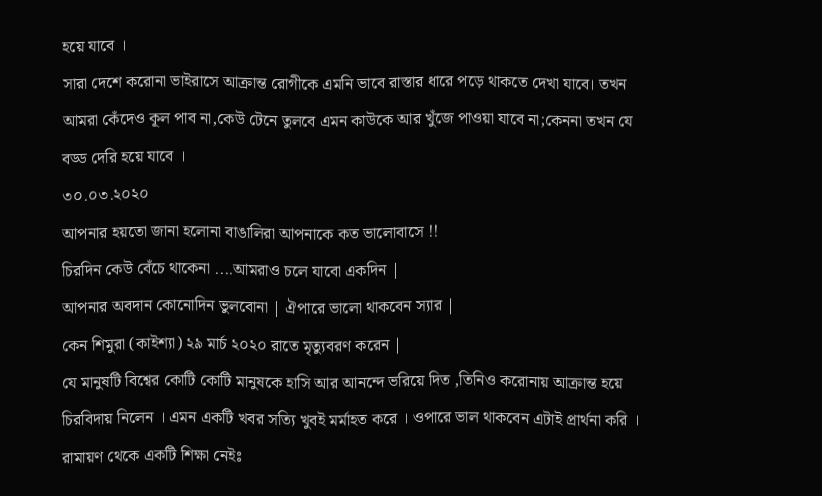হয়ে যাবে ।
সারা দেশে করোনা ভাইরাসে আক্রান্ত রোগীকে এমনি ভাবে রাস্তার ধারে পড়ে থাকতে দেখা যাবে। তখন আমরা কেঁদেও কূল পাব না,কেউ টেনে তুলবে এমন কাউকে আর খুঁজে পাওয়া যাবে না;কেননা তখন যে বড্ড দেরি হয়ে যাবে ।
৩০.০৩.২০২০
আপনার হয়তো জানা হলোনা বাঙালিরা আপনাকে কত ভালোবাসে !!
চিরদিন কেউ বেঁচে থাকেনা ....আমরাও চলে যাবো একদিন |
আপনার অবদান কোনোদিন ভুলবোনা | ঐপারে ভালো থাকবেন স্যার |
কেন শিমুরা (কাইশ্যা) ২৯ মার্চ ২০২০ রাতে মৃত্যুবরণ করেন |
যে মানুষটি বিশ্বের কোটি কোটি মানুষকে হাসি আর আনন্দে ভরিয়ে দিত ,তিনিও করোনায় আক্রান্ত হয়ে চিরবিদায় নিলেন । এমন একটি খবর সত্যি খুবই মর্মাহত করে । ওপারে ভাল থাকবেন এটাই প্রার্থনা করি ।
রামায়ণ থেকে একটি শিক্ষা নেইঃ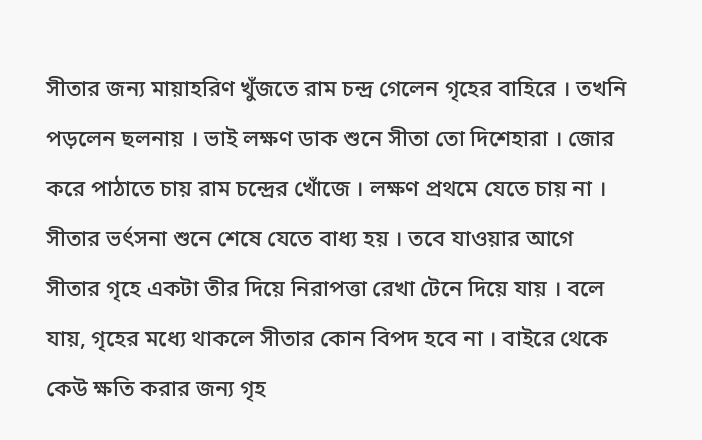সীতার জন্য মায়াহরিণ খুঁজতে রাম চন্দ্র গেলেন গৃহের বাহিরে । তখনি পড়লেন ছলনায় । ভাই লক্ষণ ডাক শুনে সীতা তো দিশেহারা । জোর করে পাঠাতে চায় রাম চন্দ্রের খোঁজে । লক্ষণ প্রথমে যেতে চায় না । সীতার ভর্ৎসনা শুনে শেষে যেতে বাধ্য হয় । তবে যাওয়ার আগে সীতার গৃহে একটা তীর দিয়ে নিরাপত্তা রেখা টেনে দিয়ে যায় । বলে যায়, গৃহের মধ্যে থাকলে সীতার কোন বিপদ হবে না । বাইরে থেকে কেউ ক্ষতি করার জন্য গৃহ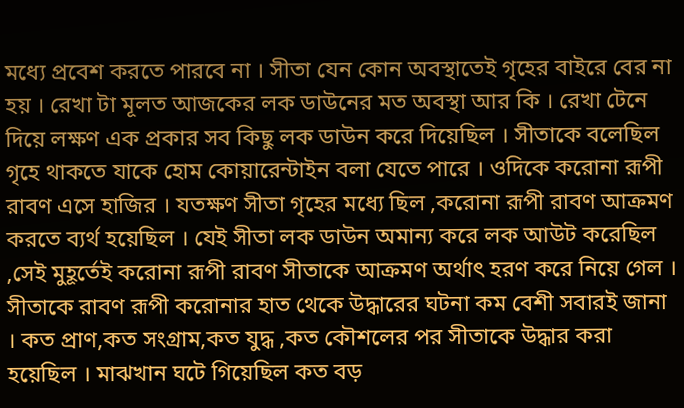মধ্যে প্রবেশ করতে পারবে না । সীতা যেন কোন অবস্থাতেই গৃহের বাইরে বের না হয় । রেখা টা মূলত আজকের লক ডাউনের মত অবস্থা আর কি । রেখা টেনে দিয়ে লক্ষণ এক প্রকার সব কিছু লক ডাউন করে দিয়েছিল । সীতাকে বলেছিল গৃহে থাকতে যাকে হোম কোয়ারেন্টাইন বলা যেতে পারে । ওদিকে করোনা রূপী রাবণ এসে হাজির । যতক্ষণ সীতা গৃহের মধ্যে ছিল ,করোনা রূপী রাবণ আক্রমণ করতে ব্যর্থ হয়েছিল । যেই সীতা লক ডাউন অমান্য করে লক আউট করেছিল ,সেই মুহূর্তেই করোনা রূপী রাবণ সীতাকে আক্রমণ অর্থাৎ হরণ করে নিয়ে গেল । সীতাকে রাবণ রূপী করোনার হাত থেকে উদ্ধারের ঘটনা কম বেশী সবারই জানা । কত প্রাণ,কত সংগ্রাম,কত যুদ্ধ ,কত কৌশলের পর সীতাকে উদ্ধার করা হয়েছিল । মাঝখান ঘটে গিয়েছিল কত বড়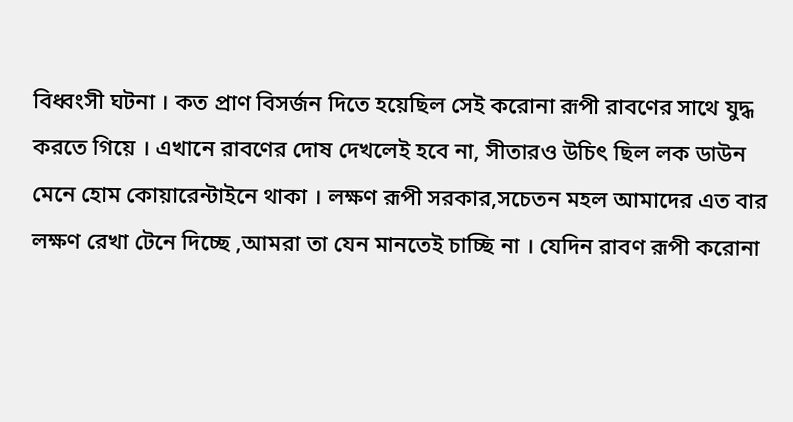বিধ্বংসী ঘটনা । কত প্রাণ বিসর্জন দিতে হয়েছিল সেই করোনা রূপী রাবণের সাথে যুদ্ধ করতে গিয়ে । এখানে রাবণের দোষ দেখলেই হবে না, সীতারও উচিৎ ছিল লক ডাউন মেনে হোম কোয়ারেন্টাইনে থাকা । লক্ষণ রূপী সরকার,সচেতন মহল আমাদের এত বার লক্ষণ রেখা টেনে দিচ্ছে ,আমরা তা যেন মানতেই চাচ্ছি না । যেদিন রাবণ রূপী করোনা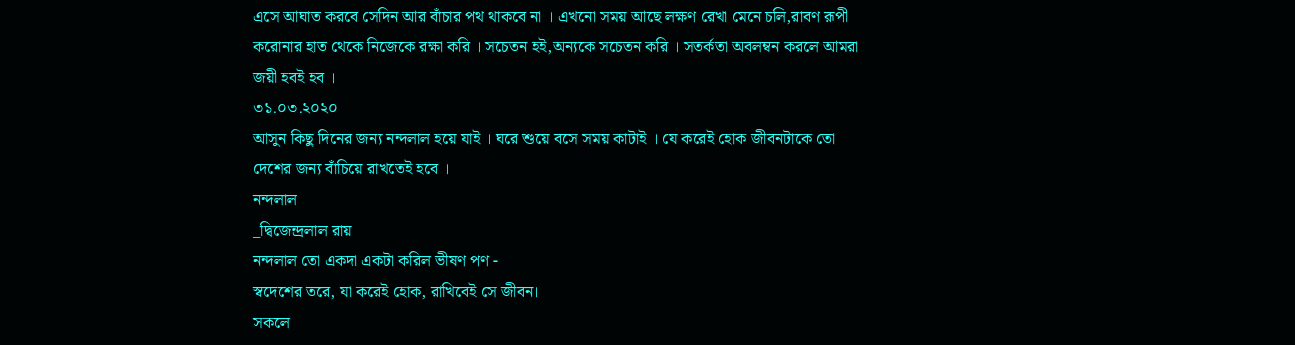এসে আঘাত করবে সেদিন আর বাঁচার পথ থাকবে না । এখনো সময় আছে লক্ষণ রেখা মেনে চলি,রাবণ রূপী করোনার হাত থেকে নিজেকে রক্ষা করি । সচেতন হই,অন্যকে সচেতন করি । সতর্কতা অবলম্বন করলে আমরা জয়ী হবই হব ।
৩১.০৩.২০২০
আসুন কিছু দিনের জন্য নন্দলাল হয়ে যাই । ঘরে শুয়ে বসে সময় কাটাই । যে করেই হোক জীবনটাকে তো দেশের জন্য বাঁচিয়ে রাখতেই হবে ।
নন্দলাল
_দ্বিজেন্দ্রলাল রায়
নন্দলাল তো একদা একটা করিল ভীষণ পণ -
স্বদেশের তরে, যা করেই হোক, রাখিবেই সে জীবন।
সকলে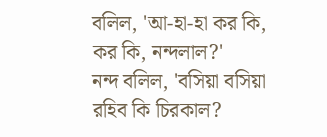বলিল, 'আ-হা-হা কর কি, কর কি, নন্দলাল?'
নন্দ বলিল, 'বসিয়া বসিয়া রহিব কি চিরকাল?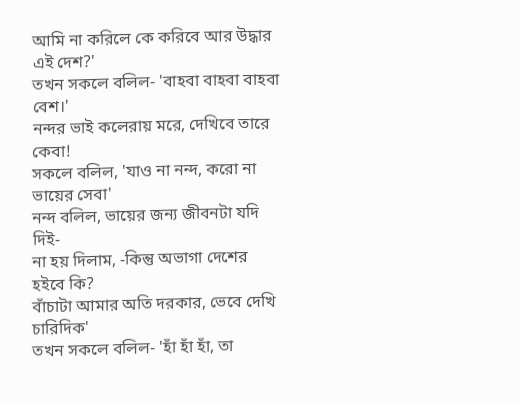আমি না করিলে কে করিবে আর উদ্ধার এই দেশ?'
তখন সকলে বলিল- 'বাহবা বাহবা বাহবা বেশ।'
নন্দর ভাই কলেরায় মরে, দেখিবে তারে কেবা!
সকলে বলিল, 'যাও না নন্দ, করো না ভায়ের সেবা'
নন্দ বলিল, ভায়ের জন্য জীবনটা যদি দিই-
না হয় দিলাম, -কিন্তু অভাগা দেশের হইবে কি?
বাঁচাটা আমার অতি দরকার, ভেবে দেখি চারিদিক'
তখন সকলে বলিল- 'হাঁ হাঁ হাঁ, তা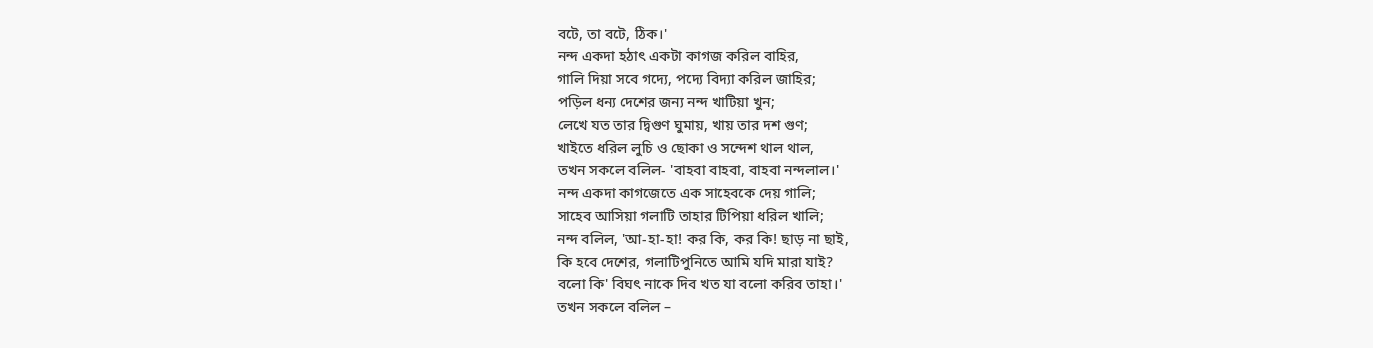বটে, তা বটে, ঠিক।'
নন্দ একদা হঠাৎ একটা কাগজ করিল বাহির,
গালি দিয়া সবে গদ্যে, পদ্যে বিদ্যা করিল জাহির;
পড়িল ধন্য দেশের জন্য নন্দ খাটিয়া খুন;
লেখে যত তার দ্বিগুণ ঘুমায়, খায় তার দশ গুণ;
খাইতে ধরিল লুচি ও ছোকা ও সন্দেশ থাল থাল,
তখন সকলে বলিল- 'বাহবা বাহবা, বাহবা নন্দলাল।'
নন্দ একদা কাগজেতে এক সাহেবকে দেয় গালি;
সাহেব আসিয়া গলাটি তাহার টিপিয়া ধরিল খালি;
নন্দ বলিল, 'আ-হা-হা! কর কি, কর কি! ছাড় না ছাই,
কি হবে দেশের, গলাটিপুনিতে আমি যদি মারা যাই?
বলো কি' বিঘৎ নাকে দিব খত যা বলো করিব তাহা।'
তখন সকলে বলিল –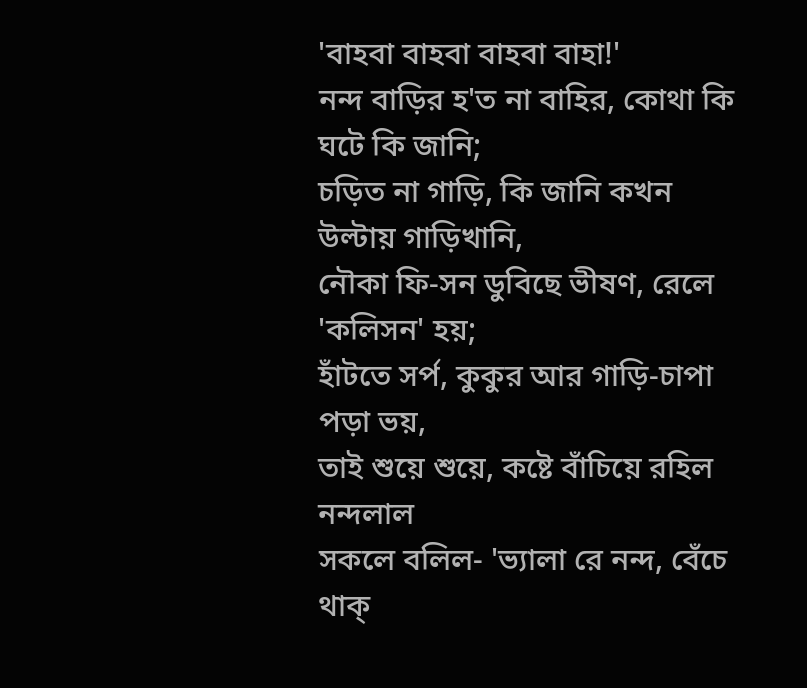'বাহবা বাহবা বাহবা বাহা!'
নন্দ বাড়ির হ'ত না বাহির, কোথা কি ঘটে কি জানি;
চড়িত না গাড়ি, কি জানি কখন উল্টায় গাড়িখানি,
নৌকা ফি-সন ডুবিছে ভীষণ, রেলে 'কলিসন' হয়;
হাঁটতে সর্প, কুকুর আর গাড়ি-চাপা পড়া ভয়,
তাই শুয়ে শুয়ে, কষ্টে বাঁচিয়ে রহিল নন্দলাল
সকলে বলিল- 'ভ্যালা রে নন্দ, বেঁচে থাক্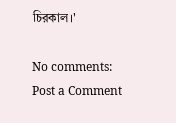চিরকাল।'

No comments:
Post a Comment